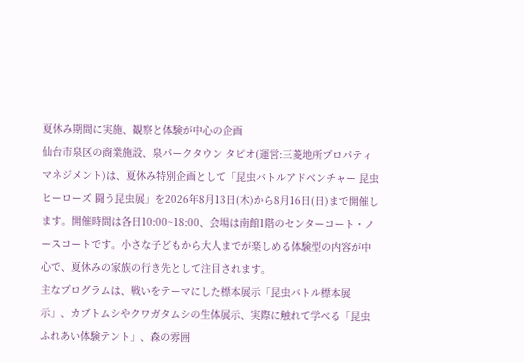夏休み期間に実施、観察と体験が中心の企画
仙台市泉区の商業施設、泉パークタウン タピオ(運営:三菱地所プロパティマネジメント)は、夏休み特別企画として「昆虫バトルアドベンチャー 昆虫ヒーローズ 闘う昆虫展」を2026年8月13日(木)から8月16日(日)まで開催します。開催時間は各日10:00~18:00、会場は南館1階のセンターコート・ノースコートです。小さな子どもから大人までが楽しめる体験型の内容が中心で、夏休みの家族の行き先として注目されます。
主なプログラムは、戦いをテーマにした標本展示「昆虫バトル標本展示」、カブトムシやクワガタムシの生体展示、実際に触れて学べる「昆虫ふれあい体験テント」、森の雰囲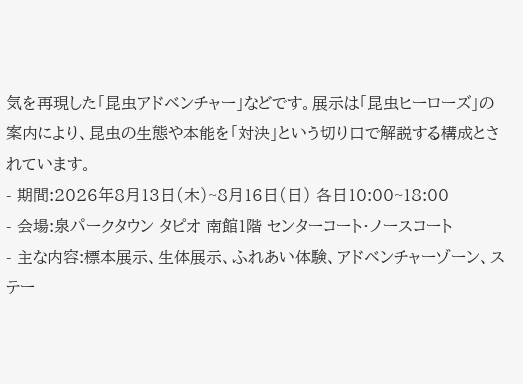気を再現した「昆虫アドベンチャー」などです。展示は「昆虫ヒーローズ」の案内により、昆虫の生態や本能を「対決」という切り口で解説する構成とされています。
- 期間:2026年8月13日(木)~8月16日(日) 各日10:00~18:00
- 会場:泉パークタウン タピオ 南館1階 センターコート・ノースコート
- 主な内容:標本展示、生体展示、ふれあい体験、アドベンチャーゾーン、ステー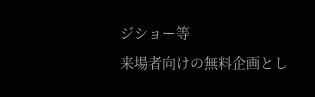ジショー等
来場者向けの無料企画とし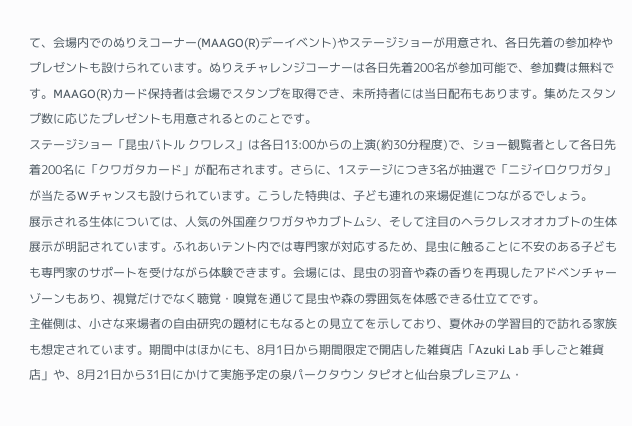て、会場内でのぬりえコーナー(MAAGO(R)デーイベント)やステージショーが用意され、各日先着の参加枠やプレゼントも設けられています。ぬりえチャレンジコーナーは各日先着200名が参加可能で、参加費は無料です。MAAGO(R)カード保持者は会場でスタンプを取得でき、未所持者には当日配布もあります。集めたスタンプ数に応じたプレゼントも用意されるとのことです。
ステージショー「昆虫バトル クワレス」は各日13:00からの上演(約30分程度)で、ショー観覧者として各日先着200名に「クワガタカード」が配布されます。さらに、1ステージにつき3名が抽選で「ニジイロクワガタ」が当たるWチャンスも設けられています。こうした特典は、子ども連れの来場促進につながるでしょう。
展示される生体については、人気の外国産クワガタやカブトムシ、そして注目のヘラクレスオオカブトの生体展示が明記されています。ふれあいテント内では専門家が対応するため、昆虫に触ることに不安のある子どもも専門家のサポートを受けながら体験できます。会場には、昆虫の羽音や森の香りを再現したアドベンチャーゾーンもあり、視覚だけでなく聴覚・嗅覚を通じて昆虫や森の雰囲気を体感できる仕立てです。
主催側は、小さな来場者の自由研究の題材にもなるとの見立てを示しており、夏休みの学習目的で訪れる家族も想定されています。期間中はほかにも、8月1日から期間限定で開店した雑貨店「Azuki Lab 手しごと雑貨店」や、8月21日から31日にかけて実施予定の泉パークタウン タピオと仙台泉プレミアム・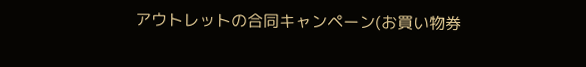アウトレットの合同キャンペーン(お買い物券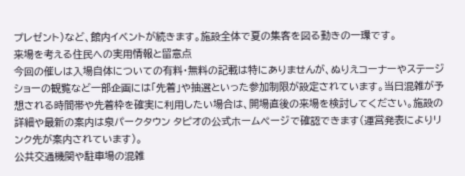プレゼント)など、館内イベントが続きます。施設全体で夏の集客を図る動きの一環です。
来場を考える住民への実用情報と留意点
今回の催しは入場自体についての有料・無料の記載は特にありませんが、ぬりえコーナーやステージショーの観覧など一部企画には「先着」や抽選といった参加制限が設定されています。当日混雑が予想される時間帯や先着枠を確実に利用したい場合は、開場直後の来場を検討してください。施設の詳細や最新の案内は泉パークタウン タピオの公式ホームページで確認できます(運営発表によりリンク先が案内されています)。
公共交通機関や駐車場の混雑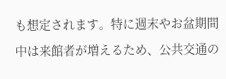も想定されます。特に週末やお盆期間中は来館者が増えるため、公共交通の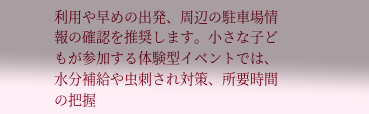利用や早めの出発、周辺の駐車場情報の確認を推奨します。小さな子どもが参加する体験型イベントでは、水分補給や虫刺され対策、所要時間の把握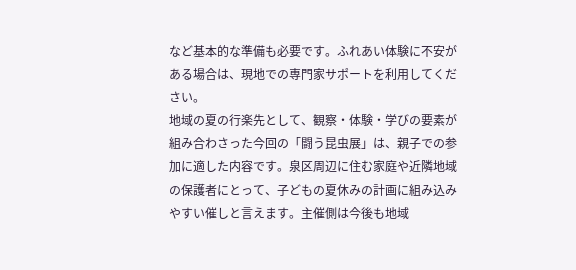など基本的な準備も必要です。ふれあい体験に不安がある場合は、現地での専門家サポートを利用してください。
地域の夏の行楽先として、観察・体験・学びの要素が組み合わさった今回の「闘う昆虫展」は、親子での参加に適した内容です。泉区周辺に住む家庭や近隣地域の保護者にとって、子どもの夏休みの計画に組み込みやすい催しと言えます。主催側は今後も地域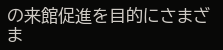の来館促進を目的にさまざま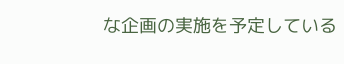な企画の実施を予定している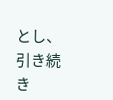とし、引き続き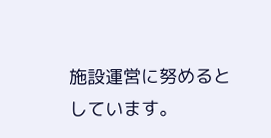施設運営に努めるとしています。